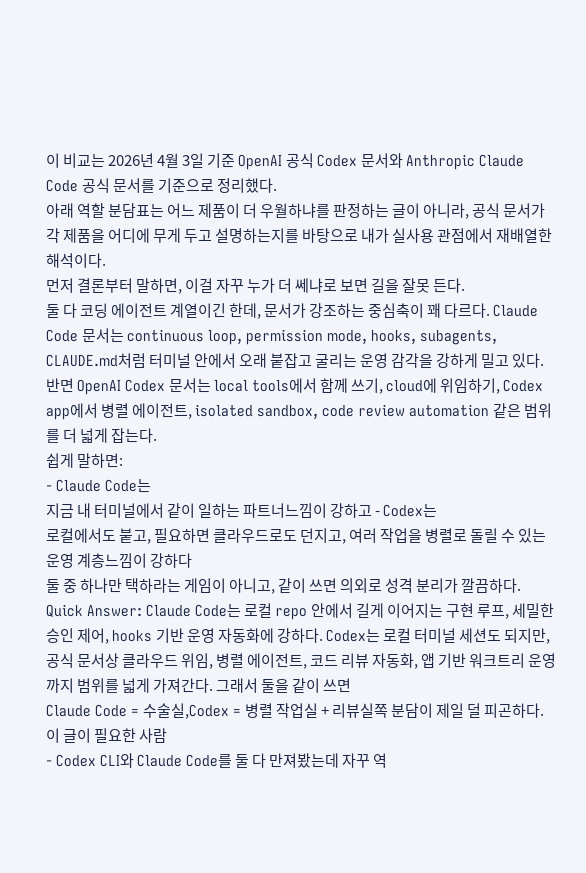이 비교는 2026년 4월 3일 기준 OpenAI 공식 Codex 문서와 Anthropic Claude Code 공식 문서를 기준으로 정리했다.
아래 역할 분담표는 어느 제품이 더 우월하냐를 판정하는 글이 아니라, 공식 문서가 각 제품을 어디에 무게 두고 설명하는지를 바탕으로 내가 실사용 관점에서 재배열한 해석이다.
먼저 결론부터 말하면, 이걸 자꾸 누가 더 쎄냐로 보면 길을 잘못 든다.
둘 다 코딩 에이전트 계열이긴 한데, 문서가 강조하는 중심축이 꽤 다르다. Claude Code 문서는 continuous loop, permission mode, hooks, subagents, CLAUDE.md처럼 터미널 안에서 오래 붙잡고 굴리는 운영 감각을 강하게 밀고 있다. 반면 OpenAI Codex 문서는 local tools에서 함께 쓰기, cloud에 위임하기, Codex app에서 병렬 에이전트, isolated sandbox, code review automation 같은 범위를 더 넓게 잡는다.
쉽게 말하면:
- Claude Code는
지금 내 터미널에서 같이 일하는 파트너느낌이 강하고 - Codex는
로컬에서도 붙고, 필요하면 클라우드로도 던지고, 여러 작업을 병렬로 돌릴 수 있는 운영 계층느낌이 강하다
둘 중 하나만 택하라는 게임이 아니고, 같이 쓰면 의외로 성격 분리가 깔끔하다.
Quick Answer: Claude Code는 로컬 repo 안에서 길게 이어지는 구현 루프, 세밀한 승인 제어, hooks 기반 운영 자동화에 강하다. Codex는 로컬 터미널 세션도 되지만, 공식 문서상 클라우드 위임, 병렬 에이전트, 코드 리뷰 자동화, 앱 기반 워크트리 운영까지 범위를 넓게 가져간다. 그래서 둘을 같이 쓰면
Claude Code = 수술실,Codex = 병렬 작업실 + 리뷰실쪽 분담이 제일 덜 피곤하다.
이 글이 필요한 사람
- Codex CLI와 Claude Code를 둘 다 만져봤는데 자꾸 역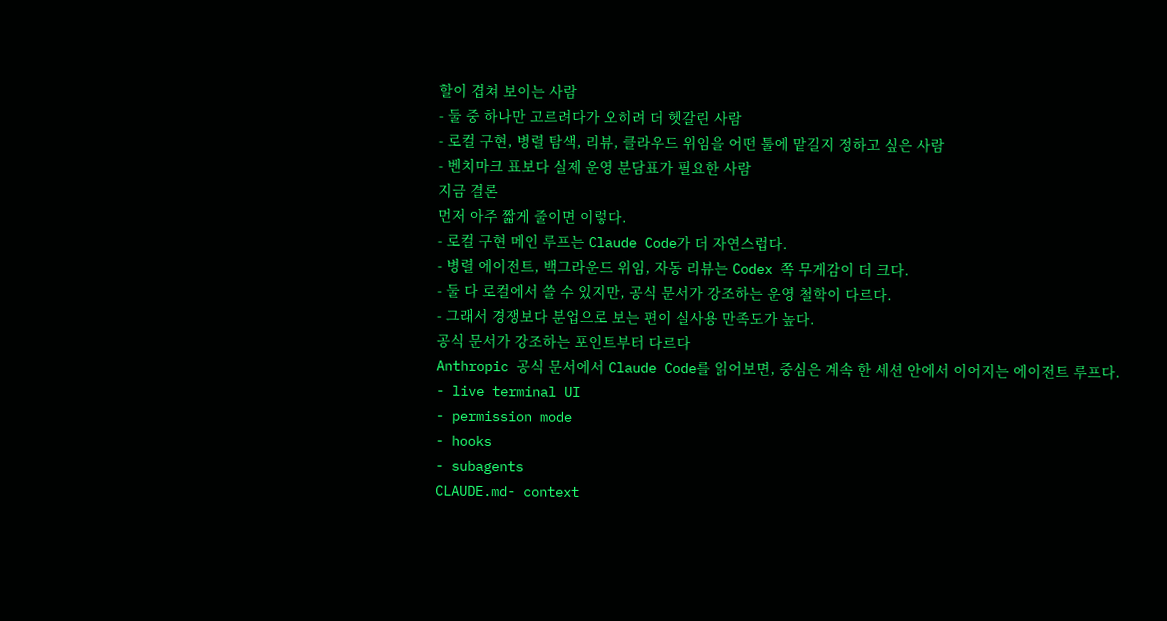할이 겹쳐 보이는 사람
- 둘 중 하나만 고르려다가 오히려 더 헷갈린 사람
- 로컬 구현, 병렬 탐색, 리뷰, 클라우드 위임을 어떤 툴에 맡길지 정하고 싶은 사람
- 벤치마크 표보다 실제 운영 분담표가 필요한 사람
지금 결론
먼저 아주 짧게 줄이면 이렇다.
- 로컬 구현 메인 루프는 Claude Code가 더 자연스럽다.
- 병렬 에이전트, 백그라운드 위임, 자동 리뷰는 Codex 쪽 무게감이 더 크다.
- 둘 다 로컬에서 쓸 수 있지만, 공식 문서가 강조하는 운영 철학이 다르다.
- 그래서 경쟁보다 분업으로 보는 편이 실사용 만족도가 높다.
공식 문서가 강조하는 포인트부터 다르다
Anthropic 공식 문서에서 Claude Code를 읽어보면, 중심은 계속 한 세션 안에서 이어지는 에이전트 루프다.
- live terminal UI
- permission mode
- hooks
- subagents
CLAUDE.md- context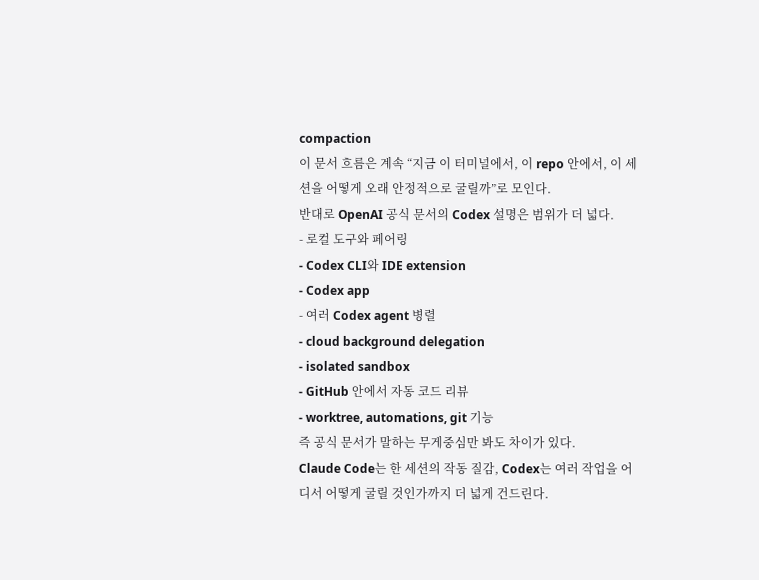compaction
이 문서 흐름은 계속 “지금 이 터미널에서, 이 repo 안에서, 이 세션을 어떻게 오래 안정적으로 굴릴까”로 모인다.
반대로 OpenAI 공식 문서의 Codex 설명은 범위가 더 넓다.
- 로컬 도구와 페어링
- Codex CLI와 IDE extension
- Codex app
- 여러 Codex agent 병렬
- cloud background delegation
- isolated sandbox
- GitHub 안에서 자동 코드 리뷰
- worktree, automations, git 기능
즉 공식 문서가 말하는 무게중심만 봐도 차이가 있다.
Claude Code는 한 세션의 작동 질감, Codex는 여러 작업을 어디서 어떻게 굴릴 것인가까지 더 넓게 건드린다.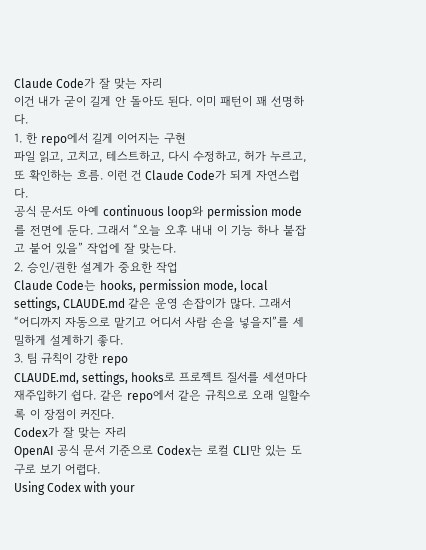Claude Code가 잘 맞는 자리
이건 내가 굳이 길게 안 돌아도 된다. 이미 패턴이 꽤 선명하다.
1. 한 repo에서 길게 이어지는 구현
파일 읽고, 고치고, 테스트하고, 다시 수정하고, 허가 누르고, 또 확인하는 흐름. 이런 건 Claude Code가 되게 자연스럽다.
공식 문서도 아예 continuous loop와 permission mode를 전면에 둔다. 그래서 “오늘 오후 내내 이 기능 하나 붙잡고 붙어 있을” 작업에 잘 맞는다.
2. 승인/권한 설계가 중요한 작업
Claude Code는 hooks, permission mode, local settings, CLAUDE.md 같은 운영 손잡이가 많다. 그래서 “어디까지 자동으로 맡기고 어디서 사람 손을 넣을지”를 세밀하게 설계하기 좋다.
3. 팀 규칙이 강한 repo
CLAUDE.md, settings, hooks로 프로젝트 질서를 세션마다 재주입하기 쉽다. 같은 repo에서 같은 규칙으로 오래 일할수록 이 장점이 커진다.
Codex가 잘 맞는 자리
OpenAI 공식 문서 기준으로 Codex는 로컬 CLI만 있는 도구로 보기 어렵다.
Using Codex with your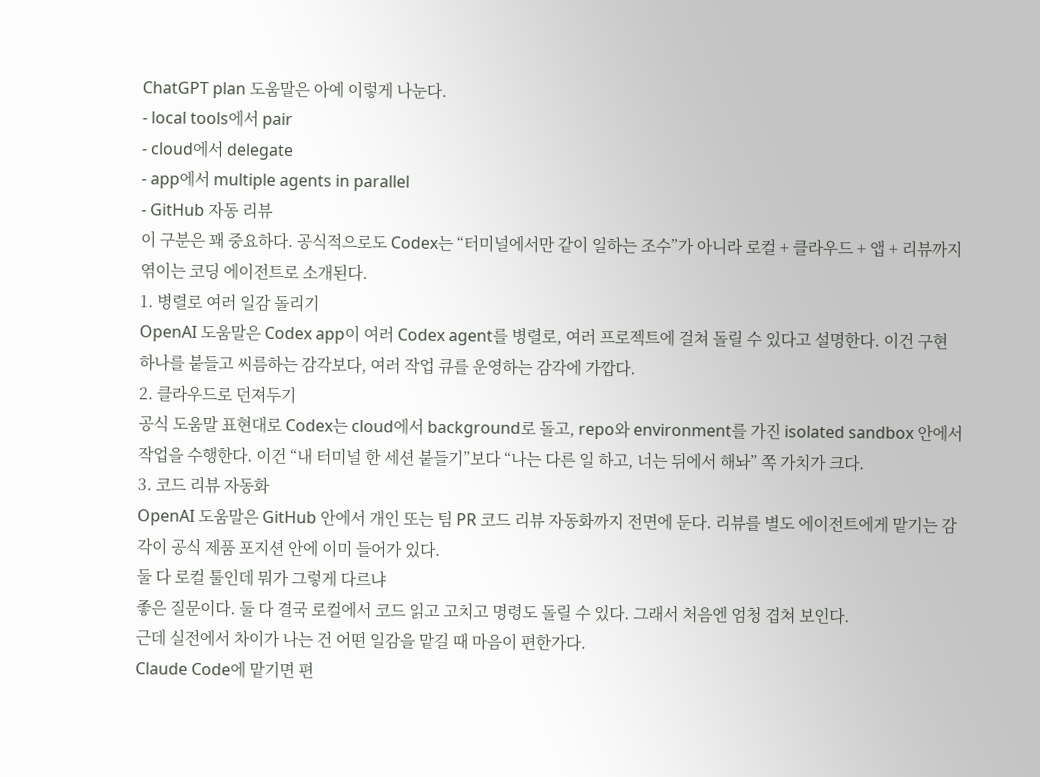ChatGPT plan 도움말은 아예 이렇게 나눈다.
- local tools에서 pair
- cloud에서 delegate
- app에서 multiple agents in parallel
- GitHub 자동 리뷰
이 구분은 꽤 중요하다. 공식적으로도 Codex는 “터미널에서만 같이 일하는 조수”가 아니라 로컬 + 클라우드 + 앱 + 리뷰까지 엮이는 코딩 에이전트로 소개된다.
1. 병렬로 여러 일감 돌리기
OpenAI 도움말은 Codex app이 여러 Codex agent를 병렬로, 여러 프로젝트에 걸쳐 돌릴 수 있다고 설명한다. 이건 구현 하나를 붙들고 씨름하는 감각보다, 여러 작업 큐를 운영하는 감각에 가깝다.
2. 클라우드로 던져두기
공식 도움말 표현대로 Codex는 cloud에서 background로 돌고, repo와 environment를 가진 isolated sandbox 안에서 작업을 수행한다. 이건 “내 터미널 한 세션 붙들기”보다 “나는 다른 일 하고, 너는 뒤에서 해놔” 쪽 가치가 크다.
3. 코드 리뷰 자동화
OpenAI 도움말은 GitHub 안에서 개인 또는 팀 PR 코드 리뷰 자동화까지 전면에 둔다. 리뷰를 별도 에이전트에게 맡기는 감각이 공식 제품 포지션 안에 이미 들어가 있다.
둘 다 로컬 툴인데 뭐가 그렇게 다르냐
좋은 질문이다. 둘 다 결국 로컬에서 코드 읽고 고치고 명령도 돌릴 수 있다. 그래서 처음엔 엄청 겹쳐 보인다.
근데 실전에서 차이가 나는 건 어떤 일감을 맡길 때 마음이 편한가다.
Claude Code에 맡기면 편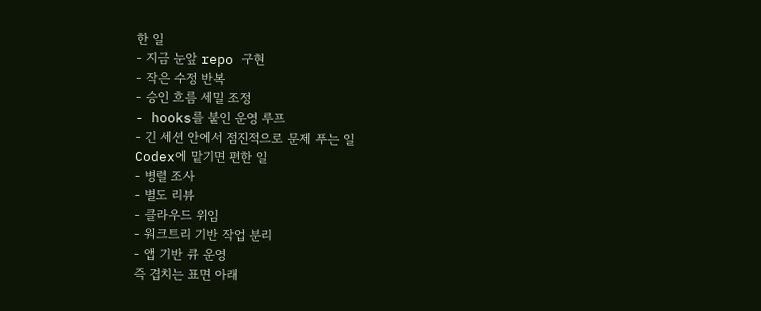한 일
- 지금 눈앞 repo 구현
- 작은 수정 반복
- 승인 흐름 세밀 조정
- hooks를 붙인 운영 루프
- 긴 세션 안에서 점진적으로 문제 푸는 일
Codex에 맡기면 편한 일
- 병렬 조사
- 별도 리뷰
- 클라우드 위임
- 워크트리 기반 작업 분리
- 앱 기반 큐 운영
즉 겹치는 표면 아래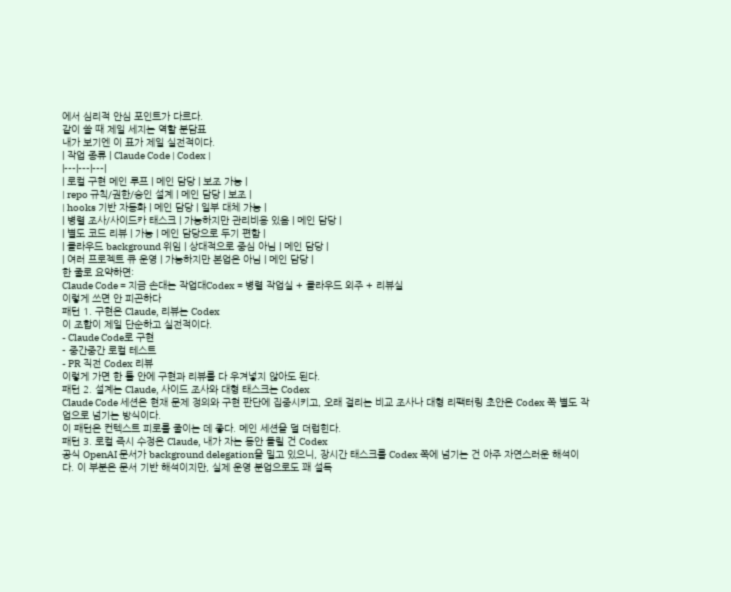에서 심리적 안심 포인트가 다르다.
같이 쓸 때 제일 세지는 역할 분담표
내가 보기엔 이 표가 제일 실전적이다.
| 작업 종류 | Claude Code | Codex |
|---|---|---|
| 로컬 구현 메인 루프 | 메인 담당 | 보조 가능 |
| repo 규칙/권한/승인 설계 | 메인 담당 | 보조 |
| hooks 기반 자동화 | 메인 담당 | 일부 대체 가능 |
| 병렬 조사/사이드카 태스크 | 가능하지만 관리비용 있음 | 메인 담당 |
| 별도 코드 리뷰 | 가능 | 메인 담당으로 두기 편함 |
| 클라우드 background 위임 | 상대적으로 중심 아님 | 메인 담당 |
| 여러 프로젝트 큐 운영 | 가능하지만 본업은 아님 | 메인 담당 |
한 줄로 요약하면:
Claude Code = 지금 손대는 작업대Codex = 병렬 작업실 + 클라우드 외주 + 리뷰실
이렇게 쓰면 안 피곤하다
패턴 1. 구현은 Claude, 리뷰는 Codex
이 조합이 제일 단순하고 실전적이다.
- Claude Code로 구현
- 중간중간 로컬 테스트
- PR 직전 Codex 리뷰
이렇게 가면 한 툴 안에 구현과 리뷰를 다 우겨넣지 않아도 된다.
패턴 2. 설계는 Claude, 사이드 조사와 대형 태스크는 Codex
Claude Code 세션은 현재 문제 정의와 구현 판단에 집중시키고, 오래 걸리는 비교 조사나 대형 리팩터링 초안은 Codex 쪽 별도 작업으로 넘기는 방식이다.
이 패턴은 컨텍스트 피로를 줄이는 데 좋다. 메인 세션을 덜 더럽힌다.
패턴 3. 로컬 즉시 수정은 Claude, 내가 자는 동안 돌릴 건 Codex
공식 OpenAI 문서가 background delegation을 밀고 있으니, 장시간 태스크를 Codex 쪽에 넘기는 건 아주 자연스러운 해석이다. 이 부분은 문서 기반 해석이지만, 실제 운영 분업으로도 꽤 설득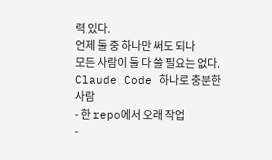력 있다.
언제 둘 중 하나만 써도 되나
모든 사람이 둘 다 쓸 필요는 없다.
Claude Code 하나로 충분한 사람
- 한 repo에서 오래 작업
-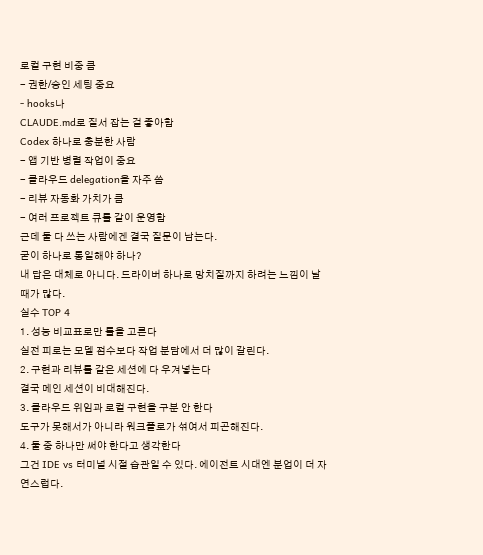로컬 구현 비중 큼
- 권한/승인 세팅 중요
- hooks나
CLAUDE.md로 질서 잡는 걸 좋아함
Codex 하나로 충분한 사람
- 앱 기반 병렬 작업이 중요
- 클라우드 delegation을 자주 씀
- 리뷰 자동화 가치가 큼
- 여러 프로젝트 큐를 같이 운영함
근데 둘 다 쓰는 사람에겐 결국 질문이 남는다.
굳이 하나로 통일해야 하나?
내 답은 대체로 아니다. 드라이버 하나로 망치질까지 하려는 느낌이 날 때가 많다.
실수 TOP 4
1. 성능 비교표로만 툴을 고른다
실전 피로는 모델 점수보다 작업 분담에서 더 많이 갈린다.
2. 구현과 리뷰를 같은 세션에 다 우겨넣는다
결국 메인 세션이 비대해진다.
3. 클라우드 위임과 로컬 구현을 구분 안 한다
도구가 못해서가 아니라 워크플로가 섞여서 피곤해진다.
4. 둘 중 하나만 써야 한다고 생각한다
그건 IDE vs 터미널 시절 습관일 수 있다. 에이전트 시대엔 분업이 더 자연스럽다.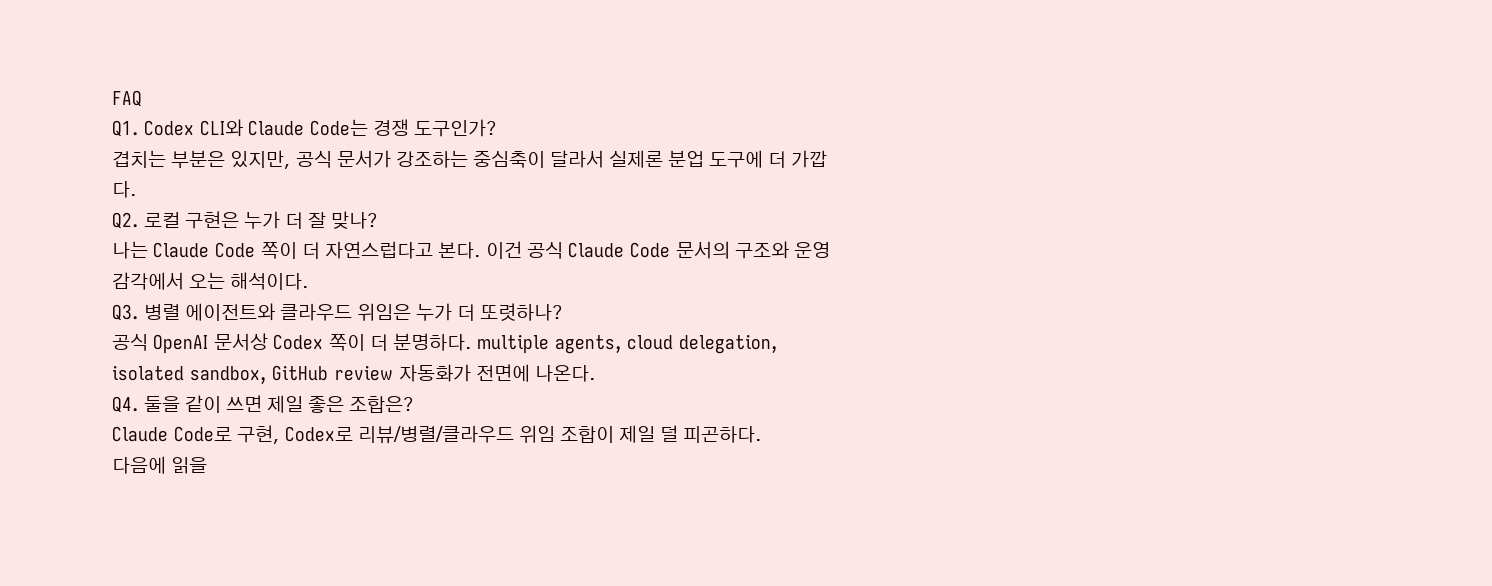FAQ
Q1. Codex CLI와 Claude Code는 경쟁 도구인가?
겹치는 부분은 있지만, 공식 문서가 강조하는 중심축이 달라서 실제론 분업 도구에 더 가깝다.
Q2. 로컬 구현은 누가 더 잘 맞나?
나는 Claude Code 쪽이 더 자연스럽다고 본다. 이건 공식 Claude Code 문서의 구조와 운영 감각에서 오는 해석이다.
Q3. 병렬 에이전트와 클라우드 위임은 누가 더 또렷하나?
공식 OpenAI 문서상 Codex 쪽이 더 분명하다. multiple agents, cloud delegation, isolated sandbox, GitHub review 자동화가 전면에 나온다.
Q4. 둘을 같이 쓰면 제일 좋은 조합은?
Claude Code로 구현, Codex로 리뷰/병렬/클라우드 위임 조합이 제일 덜 피곤하다.
다음에 읽을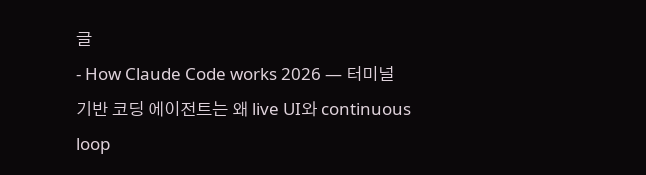글
- How Claude Code works 2026 — 터미널 기반 코딩 에이전트는 왜 live UI와 continuous loop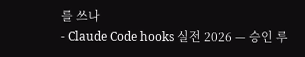를 쓰나
- Claude Code hooks 실전 2026 — 승인 루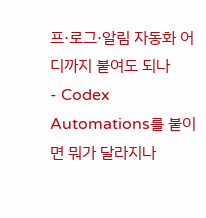프·로그·알림 자동화 어디까지 붙여도 되나
- Codex Automations를 붙이면 뭐가 달라지나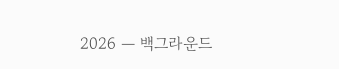2026 — 백그라운드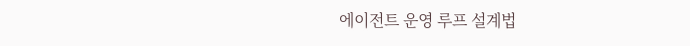에이전트 운영 루프 설계법